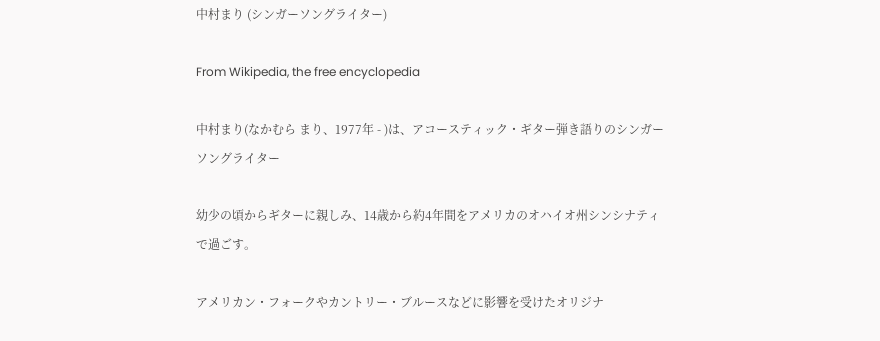中村まり (シンガーソングライター)

From Wikipedia, the free encyclopedia

中村まり(なかむら まり、1977年 - )は、アコースティック・ギター弾き語りのシンガーソングライター

幼少の頃からギターに親しみ、14歳から約4年間をアメリカのオハイオ州シンシナティで過ごす。

アメリカン・フォークやカントリー・ブルースなどに影響を受けたオリジナ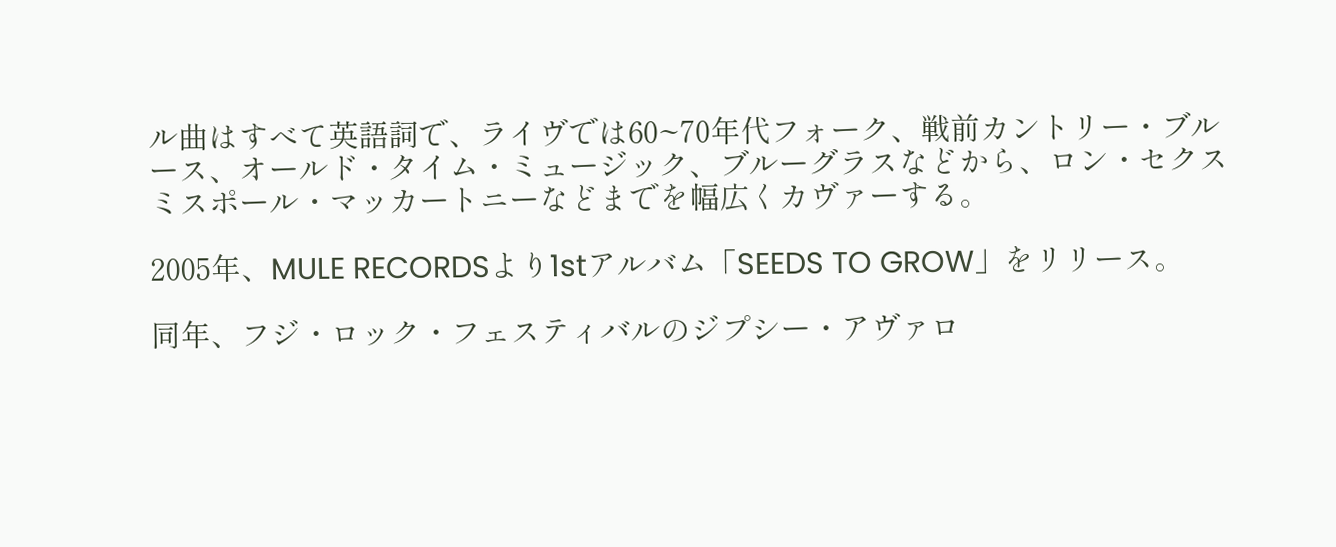ル曲はすべて英語詞で、ライヴでは60~70年代フォーク、戦前カントリー・ブルース、オールド・タイム・ミュージック、ブルーグラスなどから、ロン・セクスミスポール・マッカートニーなどまでを幅広くカヴァーする。

2005年、MULE RECORDSより1stアルバム「SEEDS TO GROW」をリリース。

同年、フジ・ロック・フェスティバルのジプシー・アヴァロ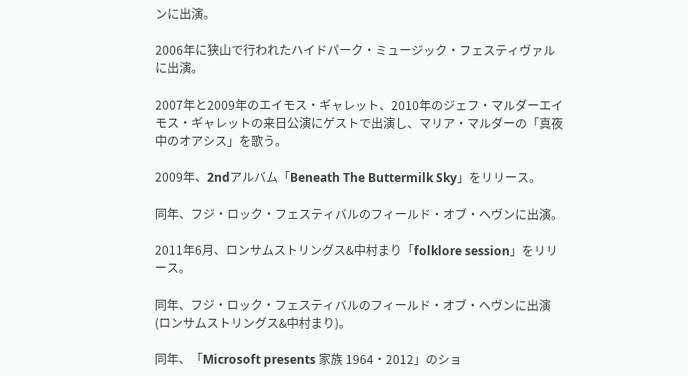ンに出演。

2006年に狭山で行われたハイドパーク・ミュージック・フェスティヴァルに出演。

2007年と2009年のエイモス・ギャレット、2010年のジェフ・マルダーエイモス・ギャレットの来日公演にゲストで出演し、マリア・マルダーの「真夜中のオアシス」を歌う。

2009年、2ndアルバム「Beneath The Buttermilk Sky」をリリース。

同年、フジ・ロック・フェスティバルのフィールド・オブ・ヘヴンに出演。

2011年6月、ロンサムストリングス&中村まり「folklore session」をリリース。

同年、フジ・ロック・フェスティバルのフィールド・オブ・ヘヴンに出演(ロンサムストリングス&中村まり)。

同年、「Microsoft presents 家族 1964・2012」のショ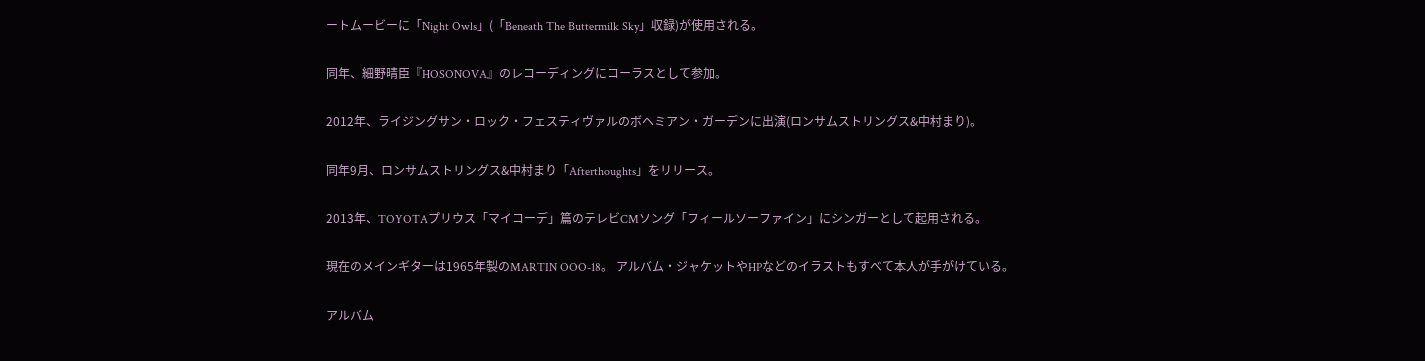ートムービーに「Night Owls」(「Beneath The Buttermilk Sky」収録)が使用される。

同年、細野晴臣『HOSONOVA』のレコーディングにコーラスとして参加。

2012年、ライジングサン・ロック・フェスティヴァルのボヘミアン・ガーデンに出演(ロンサムストリングス&中村まり)。

同年9月、ロンサムストリングス&中村まり「Afterthoughts」をリリース。

2013年、TOYOTAプリウス「マイコーデ」篇のテレビCMソング「フィールソーファイン」にシンガーとして起用される。

現在のメインギターは1965年製のMARTIN OOO-18。 アルバム・ジャケットやHPなどのイラストもすべて本人が手がけている。

アルバム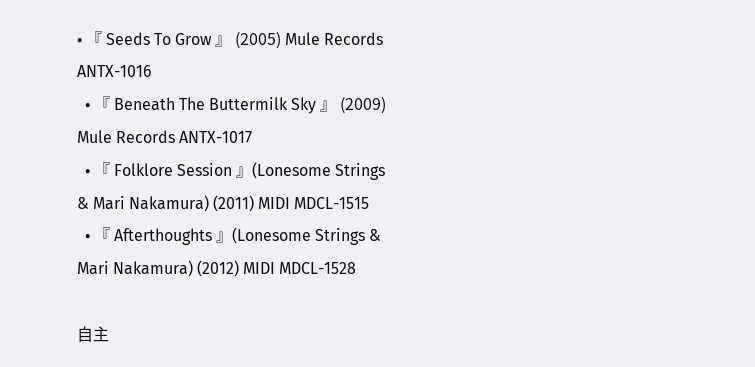• 『 Seeds To Grow 』 (2005) Mule Records ANTX-1016
  • 『 Beneath The Buttermilk Sky 』 (2009) Mule Records ANTX-1017
  • 『 Folklore Session 』(Lonesome Strings & Mari Nakamura) (2011) MIDI MDCL-1515
  • 『 Afterthoughts 』(Lonesome Strings & Mari Nakamura) (2012) MIDI MDCL-1528

自主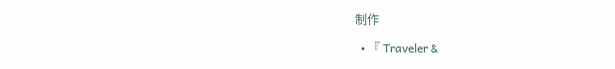制作

  • 『 Traveler &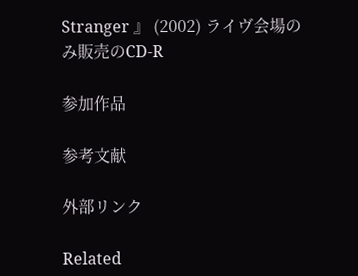Stranger 』 (2002) ライヴ会場のみ販売のCD-R

参加作品

参考文献

外部リンク

Related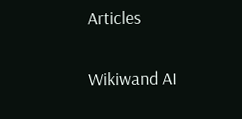Articles

Wikiwand AI